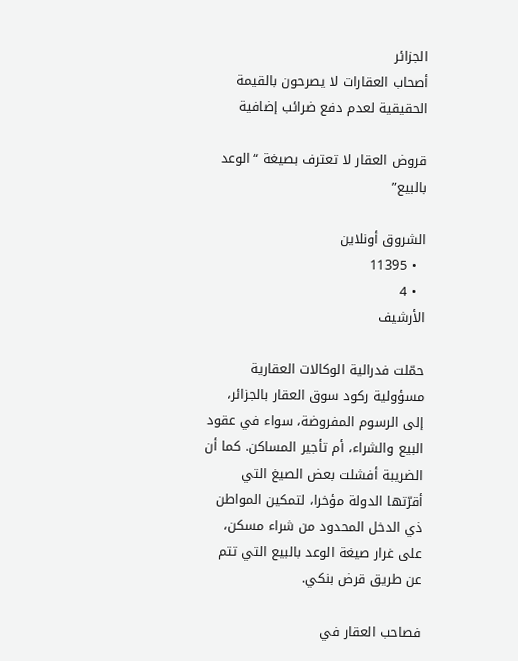الجزائر
أصحاب العقارات لا يصرحون بالقيمة الحقيقية لعدم دفع ضرائب إضافية

قروض العقار لا تعترف بصيغة “الوعد بالبيع”

الشروق أونلاين
  • 11395
  • 4
الأرشيف

حمّلت فدرالية الوكالات العقارية مسؤولية ركود سوق العقار بالجزائر، إلى الرسوم المفروضة، سواء في عقود البيع والشراء، أم تأجير المساكن. كما أن الضريبة أفشلت بعض الصيغ التي أقرّتها الدولة مؤخرا، لتمكين المواطن ذي الدخل المحدود من شراء مسكن، على غرار صيغة الوعد بالبيع التي تتم عن طريق قرض بنكي.

فصاحب العقار في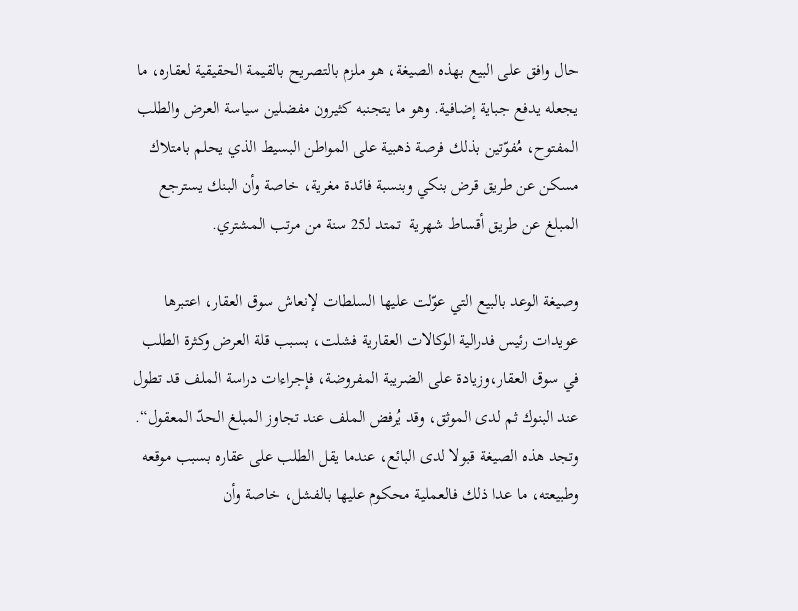حال وافق على البيع بهذه الصيغة، هو ملزم بالتصريح بالقيمة الحقيقية لعقاره، ما يجعله يدفع جباية إضافية. وهو ما يتجنبه كثيرون مفضلين سياسة العرض والطلب المفتوح، مُفوّتين بذلك فرصة ذهبية على المواطن البسيط الذي يحلم بامتلاك مسكن عن طريق قرض بنكي وبنسبة فائدة مغرية، خاصة وأن البنك يسترجع المبلغ عن طريق أقساط شهرية  تمتد لـ25 سنة من مرتب المشتري.

وصيغة الوعد بالبيع التي عوّلت عليها السلطات لإنعاش سوق العقار، اعتبرها عويدات رئيس فدرالية الوكالات العقارية فشلت، بسبب قلة العرض وكثرة الطلب في سوق العقار،وزيادة على الضريبة المفروضة، فإجراءات دراسة الملف قد تطول عند البنوك ثم لدى الموثق، وقد يُرفض الملف عند تجاوز المبلغ الحدّ المعقول“. وتجد هذه الصيغة قبولا لدى البائع، عندما يقل الطلب على عقاره بسبب موقعه وطبيعته، ما عدا ذلك فالعملية محكوم عليها بالفشل، خاصة وأن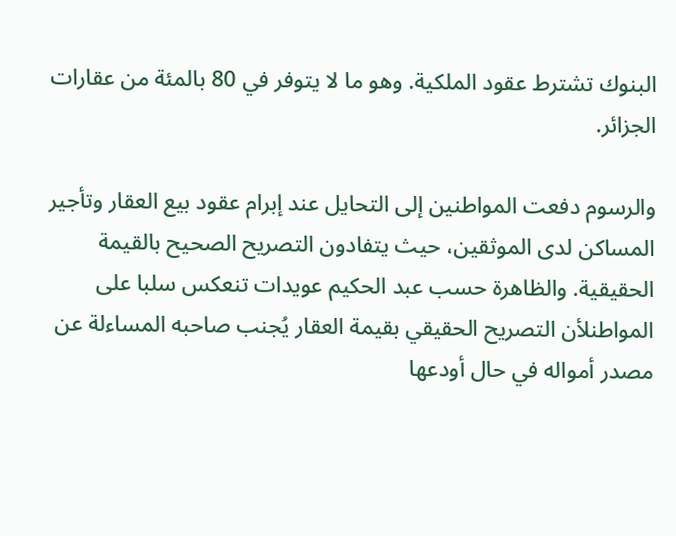البنوك تشترط عقود الملكية. وهو ما لا يتوفر في 80 بالمئة من عقارات الجزائر.

والرسوم دفعت المواطنين إلى التحايل عند إبرام عقود بيع العقار وتأجير المساكن لدى الموثقين، حيث يتفادون التصريح الصحيح بالقيمة الحقيقية. والظاهرة حسب عبد الحكيم عويدات تنعكس سلبا على المواطنلأن التصريح الحقيقي بقيمة العقار يُجنب صاحبه المساءلة عن مصدر أمواله في حال أودعها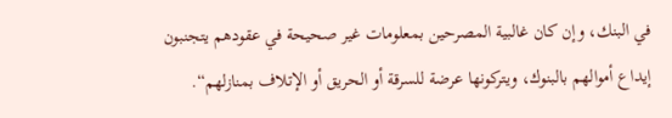في البنك، وإن كان غالبية المصرحين بمعلومات غير صحيحة في عقودهم يتجنبون إيداع أموالهم بالبنوك، ويتركونها عرضة للسرقة أو الحريق أو الإتلاف بمنازلهم“.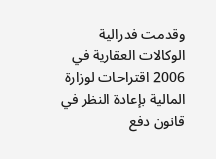وقدمت فدرالية الوكالات العقارية في 2006 اقتراحات لوزارة المالية بإعادة النظر في قانون دفع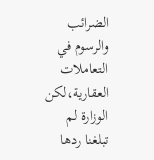الضرائب والرسوم في التعاملات العقارية،لكن الوزارة لم تبلغنا ردها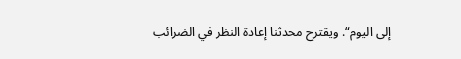إلى اليوم“. ويقترح محدثنا إعادة النظر في الضرائب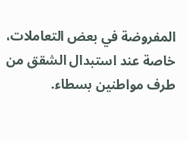المفروضة في بعض التعاملات، خاصة عند استبدال الشقق من طرف مواطنين بسطاء.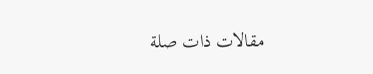مقالات ذات صلة